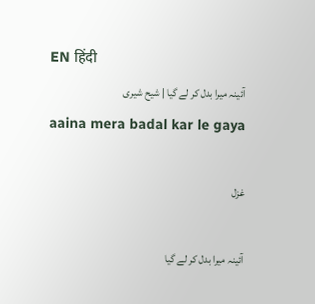EN हिंदी
آئینہ میرا بدل کر لے گیا | شیح شیری
aaina mera badal kar le gaya

غزل

آئینہ میرا بدل کر لے گیا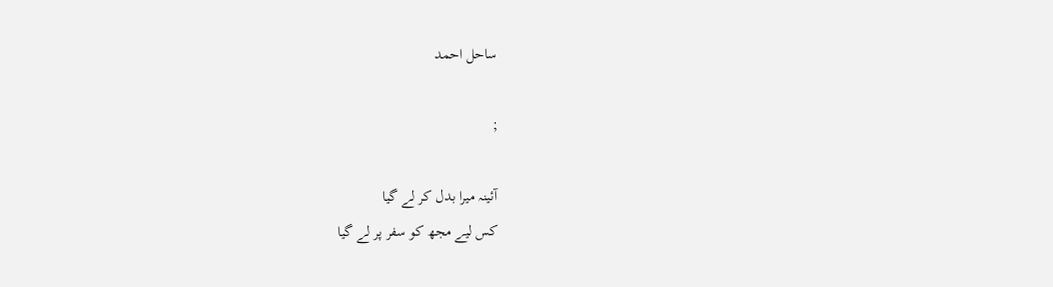ساحل احمد

;

آئینہ میرا بدل کر لے گیا
کس لیے مجھ کو سفر پر لے گیا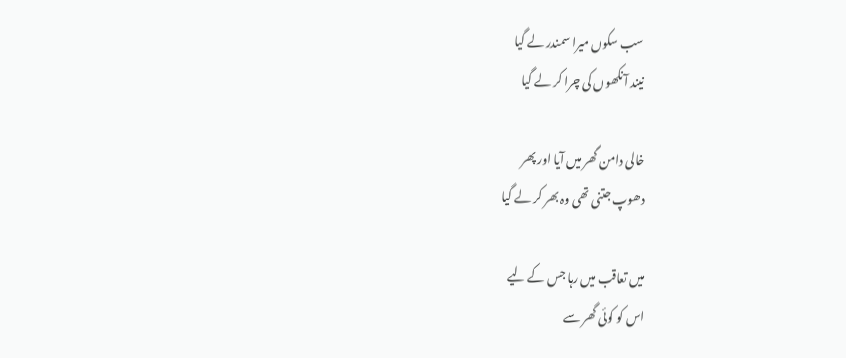سب سکوں میرا سمندر لے گیا
نیند آنکھوں کی چرا کر لے گیا

خالی دامن گھر میں آیا اور پھر
دھوپ جتنی تھی وہ بھر کر لے گیا

میں تعاقب میں رہا جس کے لیے
اس کو کوئی گھر سے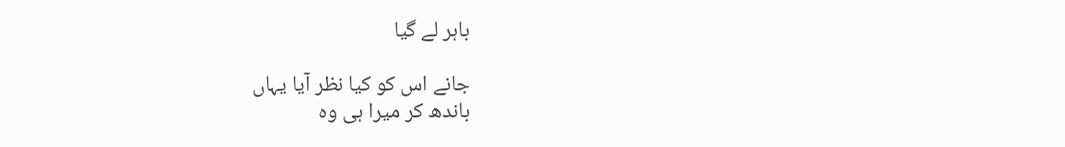باہر لے گیا

جانے اس کو کیا نظر آیا یہاں
باندھ کر میرا ہی وہ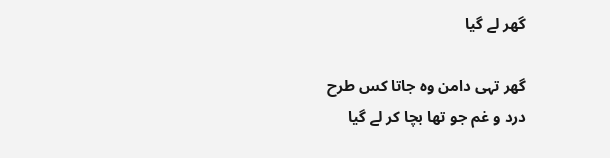گھر لے گیا

گھر تہی دامن وہ جاتا کس طرح
درد و غم جو تھا بچا کر لے گیا